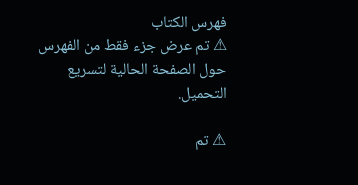فهرس الكتاب
⚠ تم عرض جزء فقط من الفهرس حول الصفحة الحالية لتسريع التحميل.

⚠ تم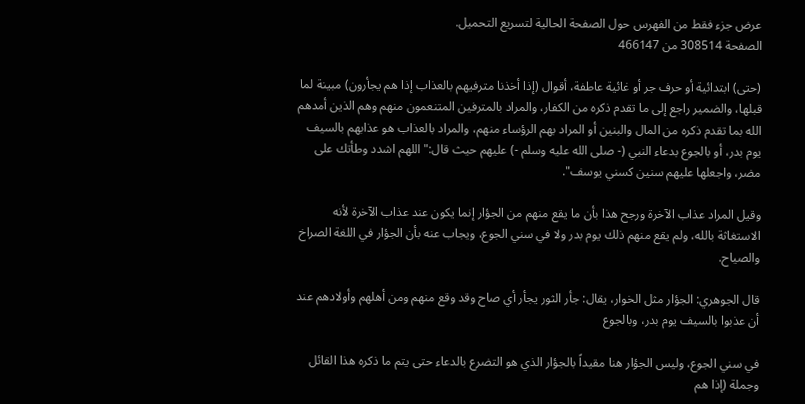عرض جزء فقط من الفهرس حول الصفحة الحالية لتسريع التحميل.
الصفحة 308514 من 466147

(حتى) ابتدائية أو حرف جر أو غائية عاطفة، أقوال (إذا أخذنا مترفيهم بالعذاب إذا هم يجأرون) مبينة لما قبلها، والضمير راجع إلى ما تقدم ذكره من الكفار، والمراد بالمترفين المتنعمون منهم وهم الذين أمدهم الله بما تقدم ذكره من المال والبنين أو المراد بهم الرؤساء منهم، والمراد بالعذاب هو عذابهم بالسيف يوم بدر، أو بالجوع بدعاء النبي (- صلى الله عليه وسلم -) عليهم حيث قال:"اللهم اشدد وطأتك على مضر، واجعلها عليهم سنين كسني يوسف".

وقيل المراد عذاب الآخرة ورجح هذا بأن ما يقع منهم من الجؤار إنما يكون عند عذاب الآخرة لأنه الاستغاثة بالله، ولم يقع منهم ذلك يوم بدر ولا في سني الجوع، ويجاب عنه بأن الجؤار في اللغة الصراخ والصياح.

قال الجوهري: الجؤار مثل الخوار، يقال: جأر الثور يجأر أي صاح وقد وقع منهم ومن أهلهم وأولادهم عند أن عذبوا بالسيف يوم بدر، وبالجوع

في سني الجوع، وليس الجؤار هنا مقيداً بالجؤار الذي هو التضرع بالدعاء حتى يتم ما ذكره هذا القائل وجملة (إذا هم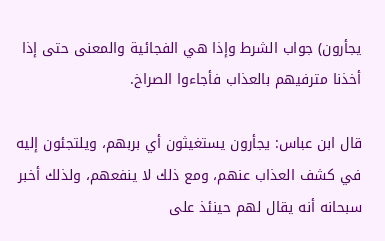يجأرون) جواب الشرط وإذا هي الفجائية والمعنى حتى إذا أخذنا مترفيهم بالعذاب فأجاءوا الصراخ.

قال ابن عباس: يجأرون يستغيثون أي بربهم، ويلتجئون إليه في كشف العذاب عنهم، ومع ذلك لا ينفعهم، ولذلك أخبر سبحانه أنه يقال لهم حينئذ على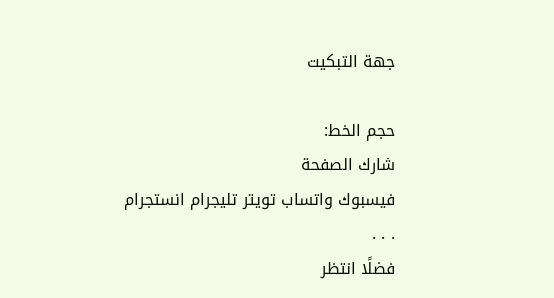جهة التبكيت

حجم الخط:
شارك الصفحة
فيسبوك واتساب تويتر تليجرام انستجرام
. . .
فضلًا انتظر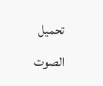تحميل الصوت